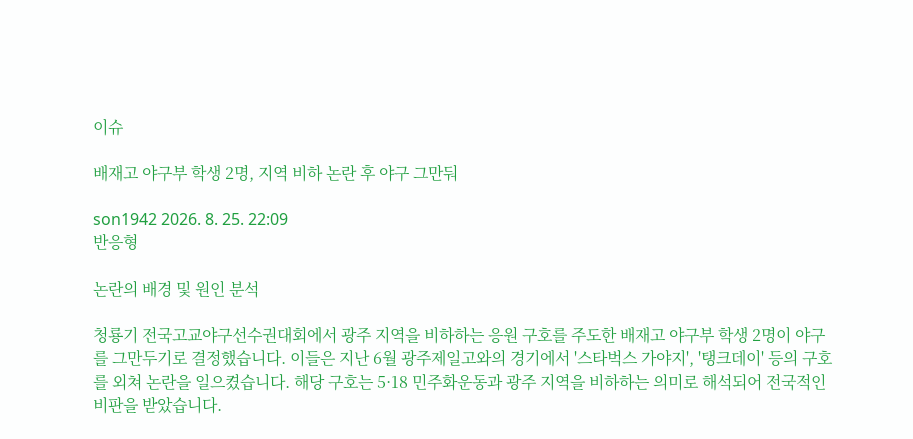이슈

배재고 야구부 학생 2명, 지역 비하 논란 후 야구 그만둬

son1942 2026. 8. 25. 22:09
반응형

논란의 배경 및 원인 분석

청룡기 전국고교야구선수권대회에서 광주 지역을 비하하는 응원 구호를 주도한 배재고 야구부 학생 2명이 야구를 그만두기로 결정했습니다. 이들은 지난 6월 광주제일고와의 경기에서 '스타벅스 가야지', '탱크데이' 등의 구호를 외쳐 논란을 일으켰습니다. 해당 구호는 5·18 민주화운동과 광주 지역을 비하하는 의미로 해석되어 전국적인 비판을 받았습니다.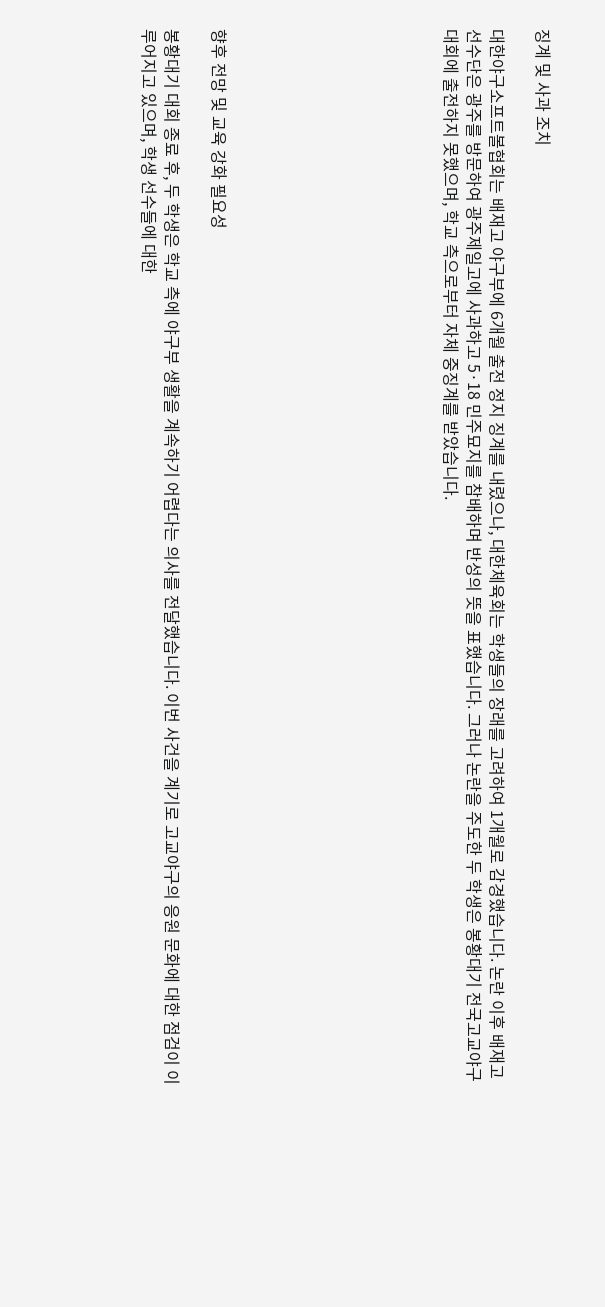징계 및 사과 조치

대한야구소프트볼협회는 배재고 야구부에 6개월 출전 정지 징계를 내렸으나, 대한체육회는 학생들의 장래를 고려하여 1개월로 감경했습니다. 논란 이후 배재고 선수단은 광주를 방문하여 광주제일고에 사과하고 5·18 민주묘지를 참배하며 반성의 뜻을 표했습니다. 그러나 논란을 주도한 두 학생은 봉황대기 전국고교야구대회에 출전하지 못했으며, 학교 측으로부터 자체 중징계를 받았습니다.









향후 전망 및 교육 강화 필요성

봉황대기 대회 종료 후, 두 학생은 학교 측에 야구부 생활을 계속하기 어렵다는 의사를 전달했습니다. 이번 사건을 계기로 고교야구의 응원 문화에 대한 점검이 이루어지고 있으며, 학생 선수들에 대한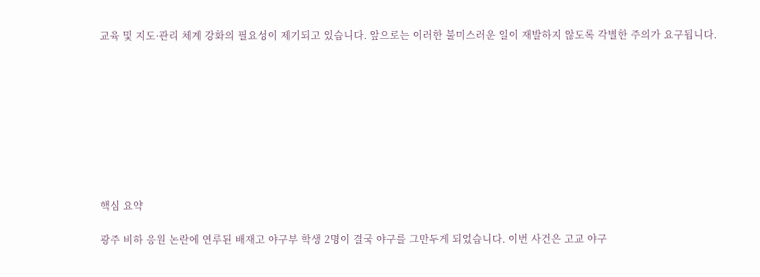교육 및 지도·관리 체계 강화의 필요성이 제기되고 있습니다. 앞으로는 이러한 불미스러운 일이 재발하지 않도록 각별한 주의가 요구됩니다.









핵심 요약

광주 비하 응원 논란에 연루된 배재고 야구부 학생 2명이 결국 야구를 그만두게 되었습니다. 이번 사건은 고교 야구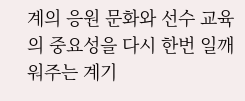계의 응원 문화와 선수 교육의 중요성을 다시 한번 일깨워주는 계기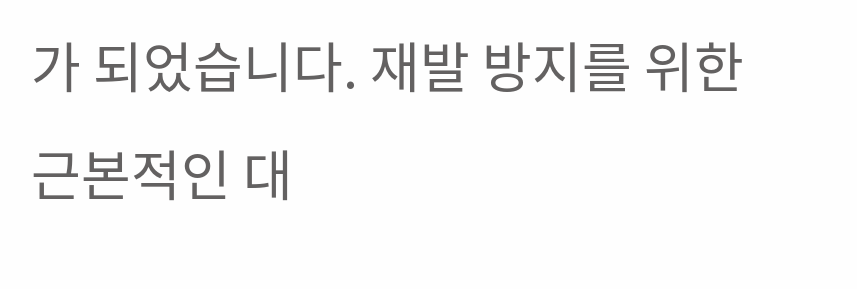가 되었습니다. 재발 방지를 위한 근본적인 대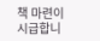책 마련이 시급합니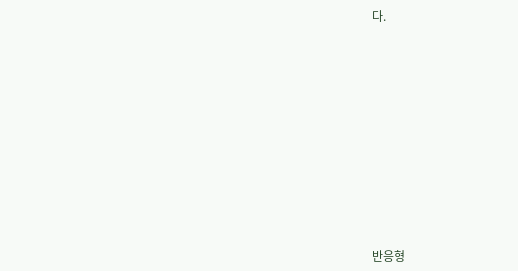다.











반응형